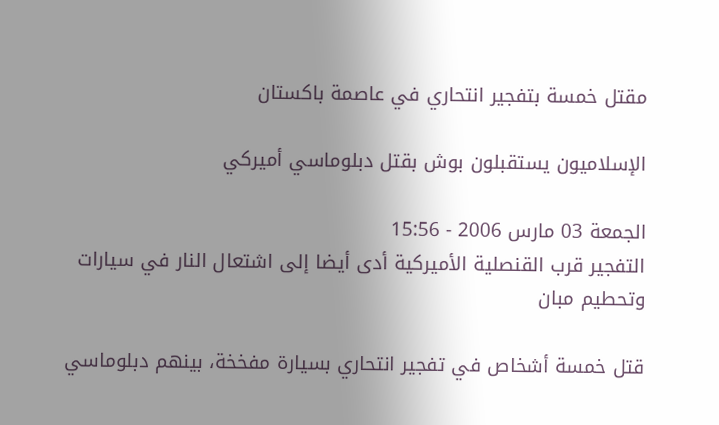مقتل خمسة بتفجير انتحاري في عاصمة باكستان

الإسلاميون يستقبلون بوش بقتل دبلوماسي أميركي

الجمعة 03 مارس 2006 - 15:56
التفجير قرب القنصلية الأميركية أدى أيضا إلى اشتعال النار في سيارات وتحطيم مبان

قتل خمسة أشخاص في تفجير انتحاري بسيارة مفخخة، بينهم دبلوماسي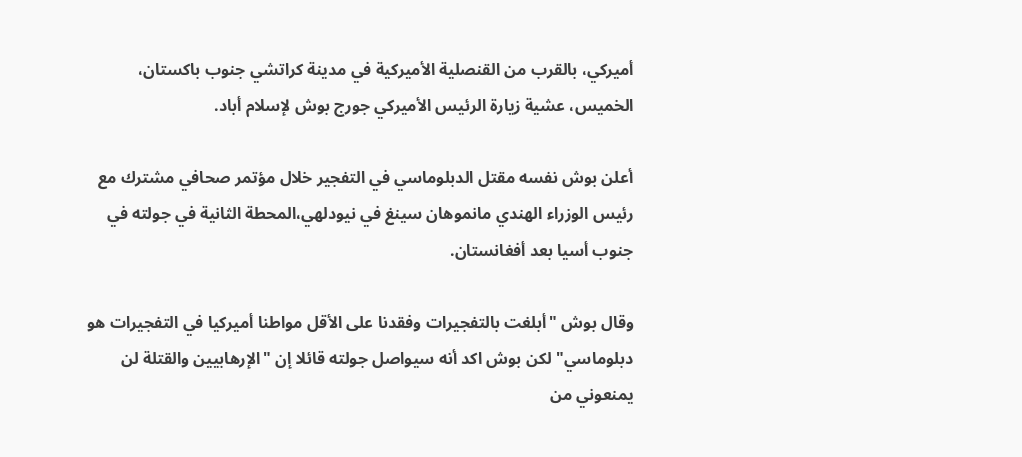أميركي، بالقرب من القنصلية الأميركية في مدينة كراتشي جنوب باكستان، الخميس، عشية زيارة الرئيس الأميركي جورج بوش لإسلام أباد.

أعلن بوش نفسه مقتل الدبلوماسي في التفجير خلال مؤتمر صحافي مشترك مع رئيس الوزراء الهندي مانموهان سينغ في نيودلهي،المحطة الثانية في جولته في جنوب أسيا بعد أفغانستان.

وقال بوش "أبلغت بالتفجيرات وفقدنا على الأقل مواطنا أميركيا في التفجيرات هو دبلوماسي" لكن بوش اكد أنه سيواصل جولته قائلا إن "الإرهابيين والقتلة لن يمنعوني من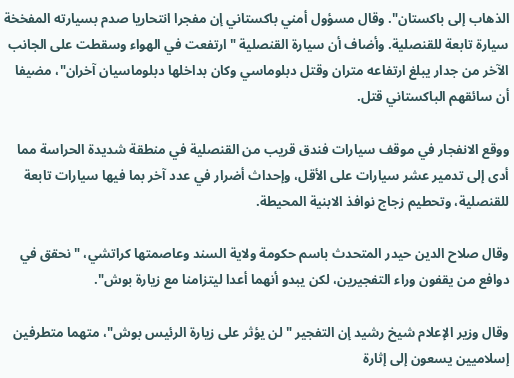الذهاب إلى باكستان". وقال مسؤول أمني باكستاني إن مفجرا انتحاريا صدم بسيارته المفخخة سيارة تابعة للقنصلية. وأضاف أن سيارة القنصلية "ارتفعت في الهواء وسقطت على الجانب الآخر من جدار يبلغ ارتفاعه متران وقتل دبلوماسي وكان بداخلها دبلوماسيان آخران"، مضيفا أن سائقهم الباكستاني قتل.

ووقع الانفجار في موقف سيارات فندق قريب من القنصلية في منطقة شديدة الحراسة مما أدى إلى تدمير عشر سيارات على الأقل، وإحداث أضرار في عدد آخر بما فيها سيارات تابعة للقنصلية، وتحطيم زجاج نوافذ الابنية المحيطة.

وقال صلاح الدين حيدر المتحدث باسم حكومة ولاية السند وعاصمتها كراتشي، "نحقق في دوافع من يقفون وراء التفجيرين، لكن يبدو أنهما أعدا ليتزامنا مع زيارة بوش".

وقال وزير الإعلام شيخ رشيد إن التفجير "لن يؤثر على زيارة الرئيس بوش"، متهما متطرفين إسلاميين يسعون إلى إثارة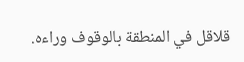قلاقل في المنطقة بالوقوف وراءه.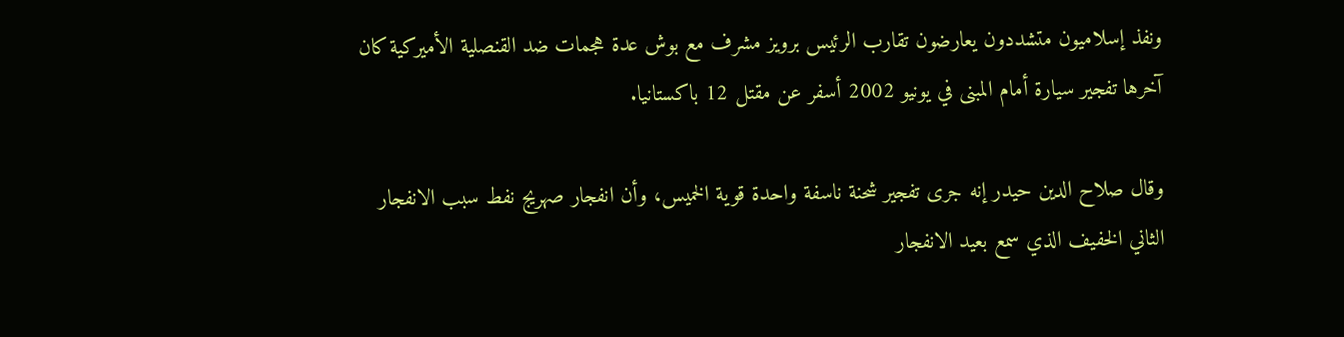ونفذ إسلاميون متشددون يعارضون تقارب الرئيس برويز مشرف مع بوش عدة هجمات ضد القنصلية الأميركية كان آخرها تفجير سيارة أمام المبنى في يونيو 2002 أسفر عن مقتل 12 باكستانيا.

وقال صلاح الدين حيدر إنه جرى تفجير شحنة ناسفة واحدة قوية الخميس، وأن انفجار صهريج نفط سبب الانفجار الثاني الخفيف الذي سمع بعيد الانفجار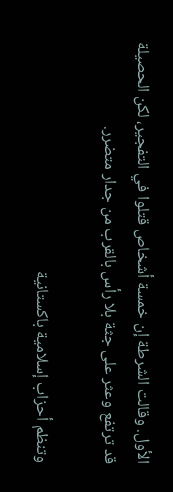الأول. وقالت الشرطة إن خمسة أشخاص قتلوا في التفجير، لكن الحصيلة قد ترتفع وعثر على جثة بلا رأس بالقرب من جدار متضرر.

وتنظم أحزاب إسلامية باكستانية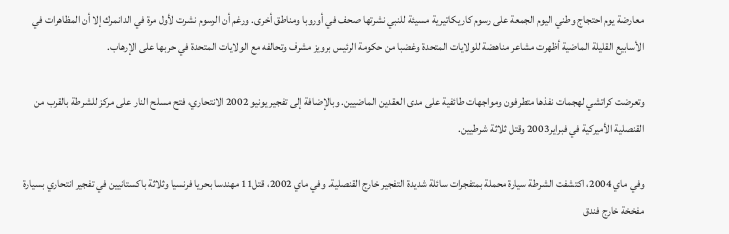معارضة يوم احتجاج وطني اليوم الجمعة على رسوم كاريكاتيرية مسيئة للنبي نشرتها صحف في أوروبا ومناطق أخرى. ورغم أن الرسوم نشرت لأول مرة في الدانمرك إلا أن المظاهرات في الأسابيع القليلة الماضية أظهرت مشاعر مناهضة للولايات المتحدة وغضبا من حكومة الرئيس برويز مشرف وتحالفه مع الولايات المتحدة في حربها على الإرهاب.

وتعرضت كراتشي لهجمات نفذها متطرفون ومواجهات طائفية على مدى العقدين الماضيين. وبالإضافة إلى تفجير يونيو 2002 الانتحاري، فتح مسلح النار على مركز للشرطة بالقرب من القنصلية الأميركية في فبراير2003 وقتل ثلاثة شرطيين.

وفي ماي 2004، اكتشفت الشرطة سيارة محملة بمتفجرات سائلة شديدة التفجير خارج القنصلية. وفي ماي 2002، قتل11 مهندسا بحريا فرنسيا وثلاثة باكستانيين في تفجير انتحاري بسيارة مفخخة خارج فندق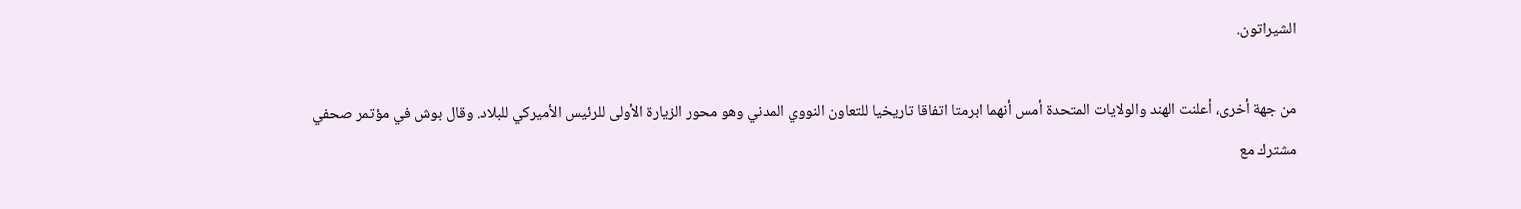الشيراتون.

من جهة أخرى، أعلنت الهند والولايات المتحدة أمس أنهما ابرمتا اتفاقا تاريخيا للتعاون النووي المدني وهو محور الزيارة الأولى للرئيس الأميركي للبلاد. وقال بوش في مؤتمر صحفي مشترك مع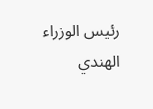رئيس الوزراء الهندي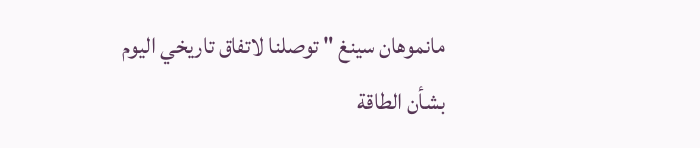مانموهان سينغ " توصلنا لاتفاق تاريخي اليوم بشأن الطاقة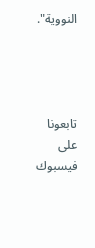النووية".




تابعونا على فيسبوك